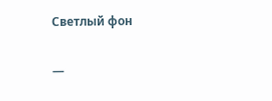Светлый фон

—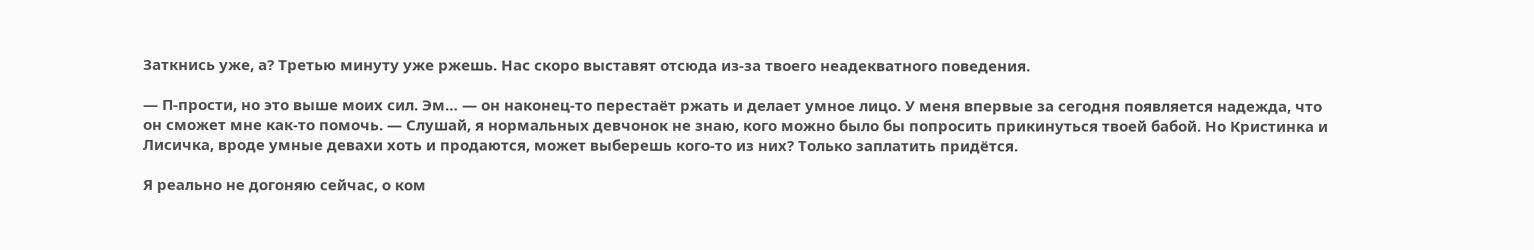Заткнись уже, а? Третью минуту уже ржешь. Нас скоро выставят отсюда из-за твоего неадекватного поведения.

— П-прости, но это выше моих сил. Эм… — он наконец-то перестаёт ржать и делает умное лицо. У меня впервые за сегодня появляется надежда, что он сможет мне как-то помочь. — Слушай, я нормальных девчонок не знаю, кого можно было бы попросить прикинуться твоей бабой. Но Кристинка и Лисичка, вроде умные девахи хоть и продаются, может выберешь кого-то из них? Только заплатить придётся.

Я реально не догоняю сейчас, о ком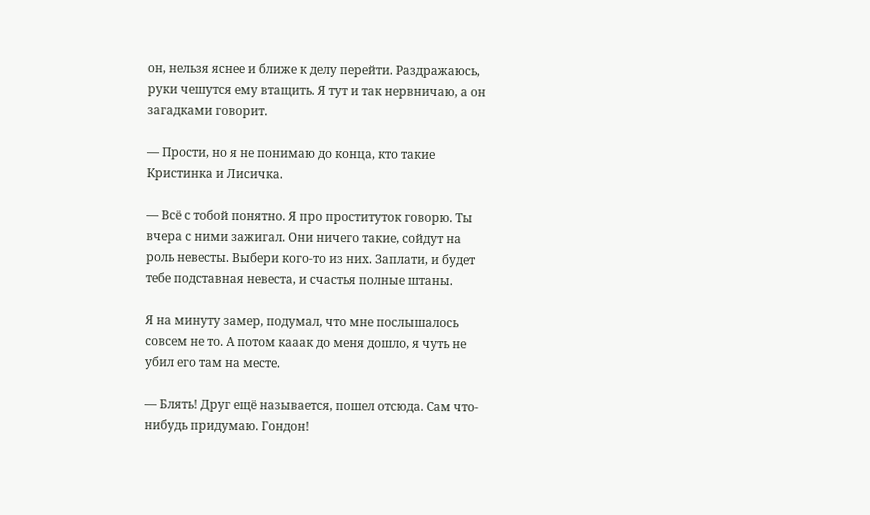он, нельзя яснее и ближе к делу перейти. Раздражаюсь, руки чешутся ему втащить. Я тут и так нервничаю, а он загадками говорит.

— Прости, но я не понимаю до конца, кто такие Кристинка и Лисичка.

— Всё с тобой понятно. Я про проституток говорю. Ты вчера с ними зажигал. Они ничего такие, сойдут на роль невесты. Выбери кого-то из них. Заплати, и будет тебе подставная невеста, и счастья полные штаны.

Я на минуту замер, подумал, что мне послышалось совсем не то. А потом кааак до меня дошло, я чуть не убил его там на месте.

— Блять! Друг ещё называется, пошел отсюда. Сам что-нибудь придумаю. Гондон!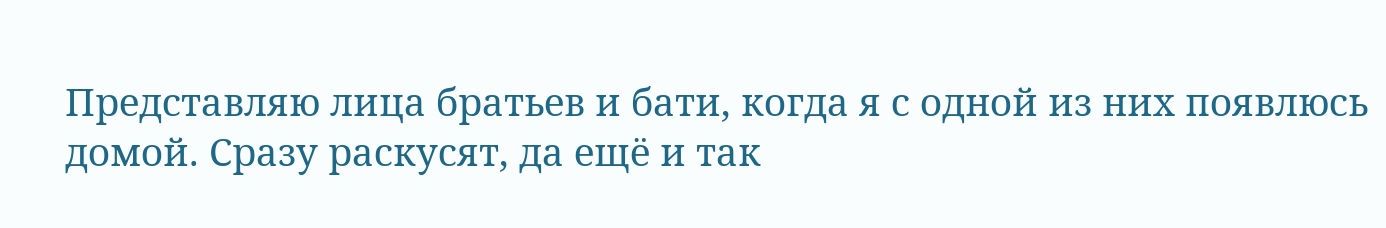Представляю лица братьев и бати, когда я с одной из них появлюсь домой. Сразу раскусят, да ещё и так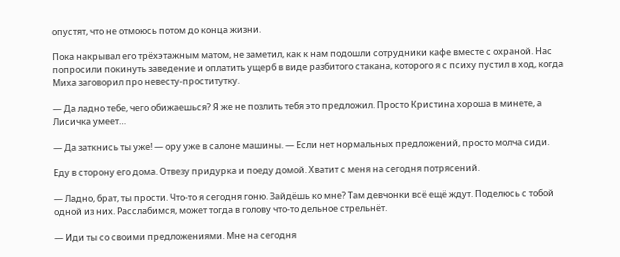опустят, что не отмоюсь потом до конца жизни.

Пока накрывал его трёхэтажным матом, не заметил, как к нам подошли сотрудники кафе вместе с охраной. Нас попросили покинуть заведение и оплатить ущерб в виде разбитого стакана, которого я с психу пустил в ход, когда Миха заговорил про невесту-проститутку.

— Да ладно тебе, чего обижаешься? Я же не позлить тебя это предложил. Просто Кристина хороша в минете, а Лисичка умеет…

— Да заткнись ты уже! — ору уже в салоне машины. — Если нет нормальных предложений, просто молча сиди.

Еду в сторону его дома. Отвезу придурка и поеду домой. Хватит с меня на сегодня потрясений.

— Ладно, брат, ты прости. Что-то я сегодня гоню. Зайдёшь ко мне? Там девчонки всё ещё ждут. Поделюсь с тобой одной из них. Расслабимся, может тогда в голову что-то дельное стрельнёт.

— Иди ты со своими предложениями. Мне на сегодня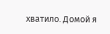хватило. Домой я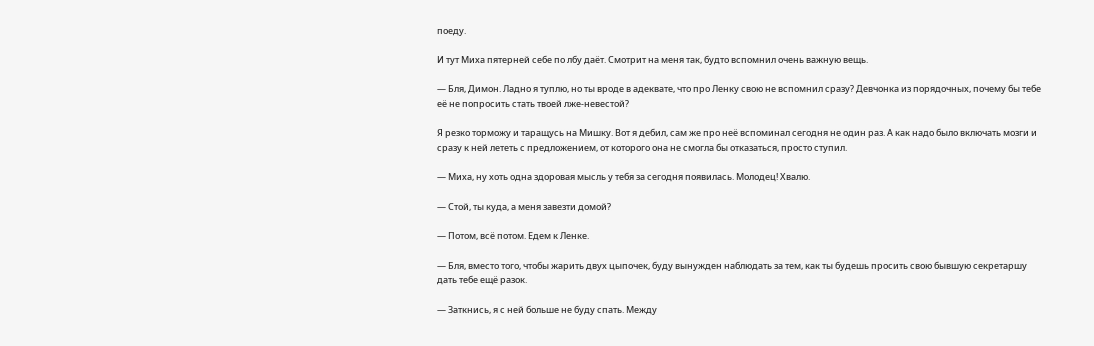поеду.

И тут Миха пятерней себе по лбу даёт. Смотрит на меня так, будто вспомнил очень важную вещь.

— Бля, Димон. Ладно я туплю, но ты вроде в адеквате, что про Ленку свою не вспомнил сразу? Девчонка из порядочных, почему бы тебе её не попросить стать твоей лже-невестой?

Я резко торможу и таращусь на Мишку. Вот я дебил, сам же про неё вспоминал сегодня не один раз. А как надо было включать мозги и сразу к ней лететь с предложением, от которого она не смогла бы отказаться, просто ступил.

— Миха, ну хоть одна здоровая мысль у тебя за сегодня появилась. Молодец! Хвалю.

— Стой, ты куда, а меня завезти домой?

— Потом, всё потом. Едем к Ленке.

— Бля, вместо того, чтобы жарить двух цыпочек, буду вынужден наблюдать за тем, как ты будешь просить свою бывшую секретаршу дать тебе ещё разок.

— Заткнись, я с ней больше не буду спать. Между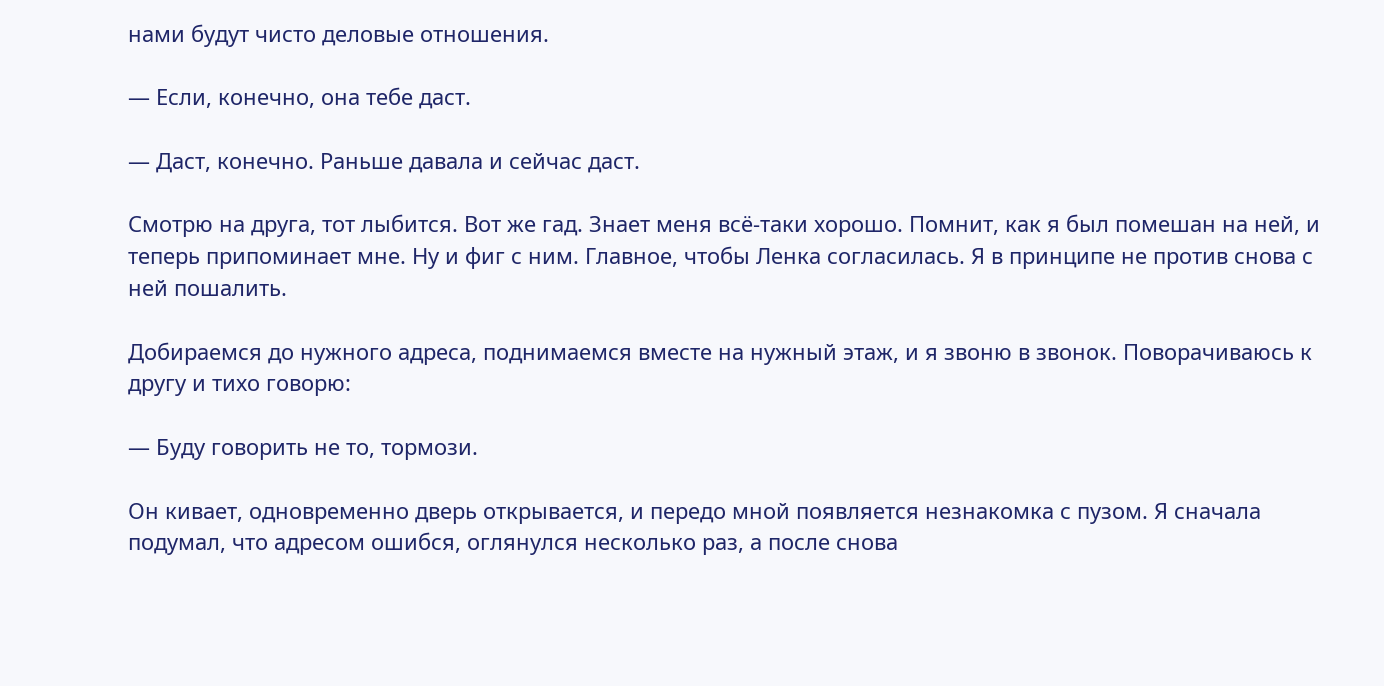нами будут чисто деловые отношения.

— Если, конечно, она тебе даст.

— Даст, конечно. Раньше давала и сейчас даст.

Смотрю на друга, тот лыбится. Вот же гад. Знает меня всё-таки хорошо. Помнит, как я был помешан на ней, и теперь припоминает мне. Ну и фиг с ним. Главное, чтобы Ленка согласилась. Я в принципе не против снова с ней пошалить.

Добираемся до нужного адреса, поднимаемся вместе на нужный этаж, и я звоню в звонок. Поворачиваюсь к другу и тихо говорю:

— Буду говорить не то, тормози.

Он кивает, одновременно дверь открывается, и передо мной появляется незнакомка с пузом. Я сначала подумал, что адресом ошибся, оглянулся несколько раз, а после снова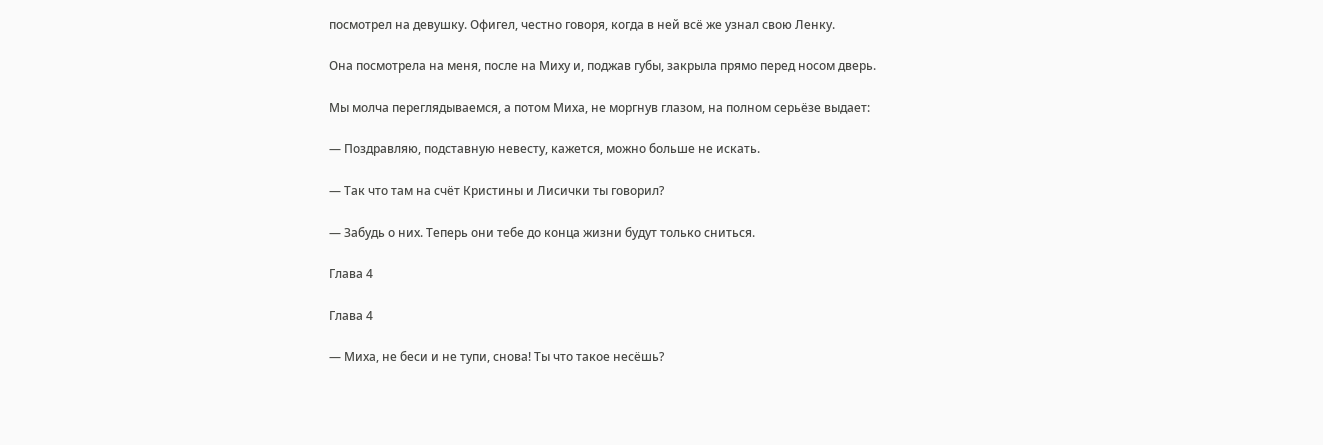посмотрел на девушку. Офигел, честно говоря, когда в ней всё же узнал свою Ленку.

Она посмотрела на меня, после на Миху и, поджав губы, закрыла прямо перед носом дверь.

Мы молча переглядываемся, а потом Миха, не моргнув глазом, на полном серьёзе выдает:

— Поздравляю, подставную невесту, кажется, можно больше не искать.

— Так что там на счёт Кристины и Лисички ты говорил?

— Забудь о них. Теперь они тебе до конца жизни будут только сниться.

Глава 4

Глава 4

— Миха, не беси и не тупи, снова! Ты что такое несёшь?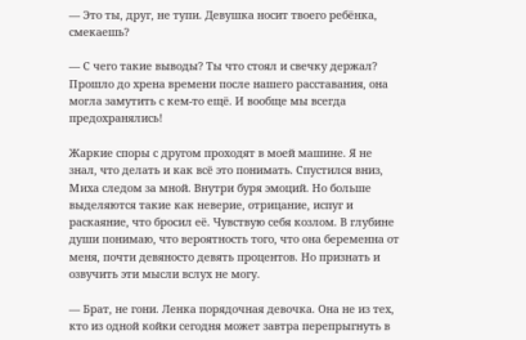— Это ты, друг, не тупи. Девушка носит твоего ребёнка, смекаешь?

— С чего такие выводы? Ты что стоял и свечку держал? Прошло до хрена времени после нашего расставания, она могла замутить с кем-то ещё. И вообще мы всегда предохранялись!

Жаркие споры с другом проходят в моей машине. Я не знал, что делать и как всё это понимать. Спустился вниз, Миха следом за мной. Внутри буря эмоций. Но больше выделяются такие как неверие, отрицание, испуг и раскаяние, что бросил её. Чувствую себя козлом. В глубине души понимаю, что вероятность того, что она беременна от меня, почти девяносто девять процентов. Но признать и озвучить эти мысли вслух не могу.

— Брат, не гони. Ленка порядочная девочка. Она не из тех, кто из одной койки сегодня может завтра перепрыгнуть в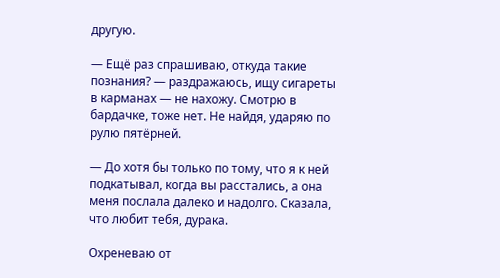другую.

— Ещё раз спрашиваю, откуда такие познания? — раздражаюсь, ищу сигареты в карманах — не нахожу. Смотрю в бардачке, тоже нет. Не найдя, ударяю по рулю пятёрней.

— До хотя бы только по тому, что я к ней подкатывал, когда вы расстались, а она меня послала далеко и надолго. Сказала, что любит тебя, дурака.

Охреневаю от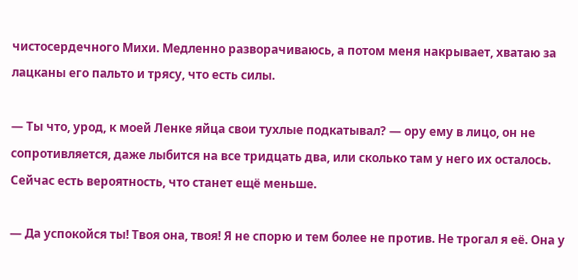чистосердечного Михи. Медленно разворачиваюсь, а потом меня накрывает, хватаю за лацканы его пальто и трясу, что есть силы.

— Ты что, урод, к моей Ленке яйца свои тухлые подкатывал? — ору ему в лицо, он не сопротивляется, даже лыбится на все тридцать два, или сколько там у него их осталось. Сейчас есть вероятность, что станет ещё меньше.

— Да успокойся ты! Твоя она, твоя! Я не спорю и тем более не против. Не трогал я её. Она у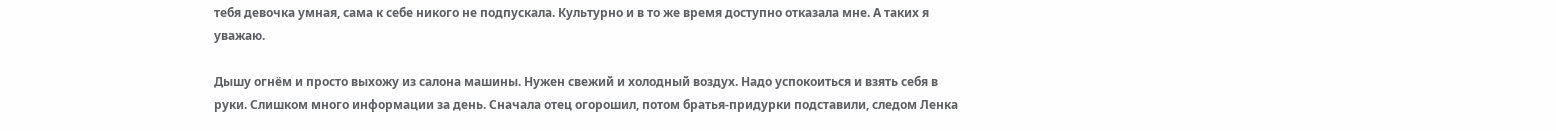тебя девочка умная, сама к себе никого не подпускала. Культурно и в то же время доступно отказала мне. А таких я уважаю.

Дышу огнём и просто выхожу из салона машины. Нужен свежий и холодный воздух. Надо успокоиться и взять себя в руки. Слишком много информации за день. Сначала отец огорошил, потом братья-придурки подставили, следом Ленка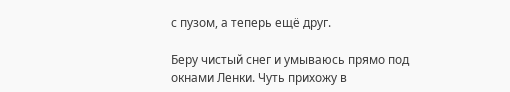с пузом, а теперь ещё друг.

Беру чистый снег и умываюсь прямо под окнами Ленки. Чуть прихожу в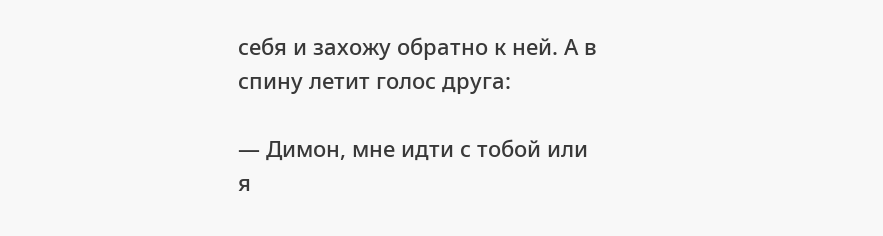себя и захожу обратно к ней. А в спину летит голос друга:

— Димон, мне идти с тобой или я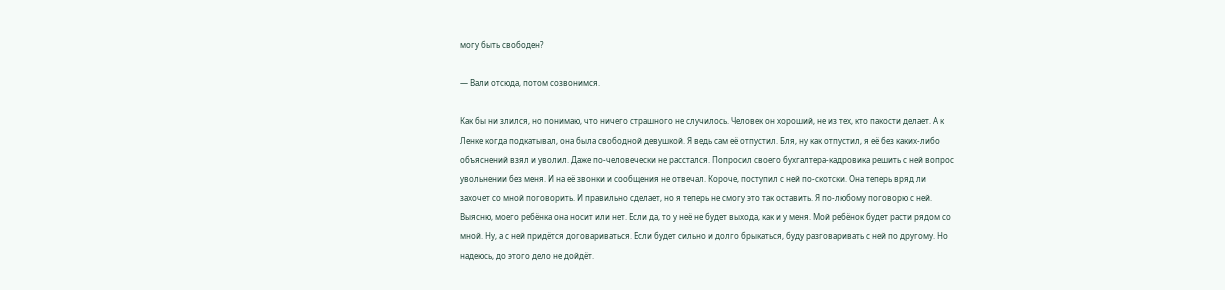могу быть свободен?

— Вали отсюда, потом созвонимся.

Как бы ни злился, но понимаю, что ничего страшного не случилось. Человек он хороший, не из тех, кто пакости делает. А к Ленке когда подкатывал, она была свободной девушкой. Я ведь сам её отпустил. Бля, ну как отпустил, я её без каких-либо объяснений взял и уволил. Даже по-человечески не расстался. Попросил своего бухгалтера-кадровика решить с ней вопрос увольнении без меня. И на её звонки и сообщения не отвечал. Короче, поступил с ней по-скотски. Она теперь вряд ли захочет со мной поговорить. И правильно сделает, но я теперь не смогу это так оставить. Я по-любому поговорю с ней. Выясню, моего ребёнка она носит или нет. Если да, то у неё не будет выхода, как и у меня. Мой ребёнок будет расти рядом со мной. Ну, а с ней придётся договариваться. Если будет сильно и долго брыкаться, буду разговаривать с ней по другому. Но надеюсь, до этого дело не дойдёт.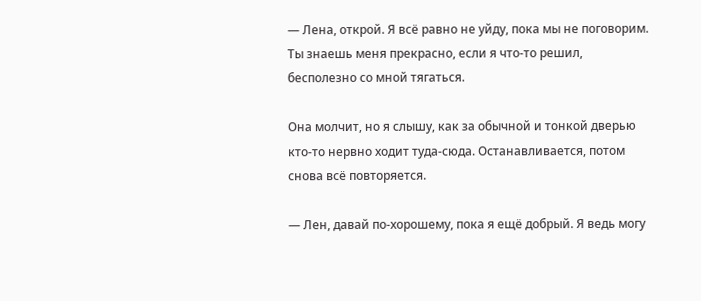— Лена, открой. Я всё равно не уйду, пока мы не поговорим. Ты знаешь меня прекрасно, если я что-то решил, бесполезно со мной тягаться.

Она молчит, но я слышу, как за обычной и тонкой дверью кто-то нервно ходит туда-сюда. Останавливается, потом снова всё повторяется.

— Лен, давай по-хорошему, пока я ещё добрый. Я ведь могу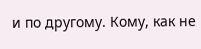и по другому. Кому, как не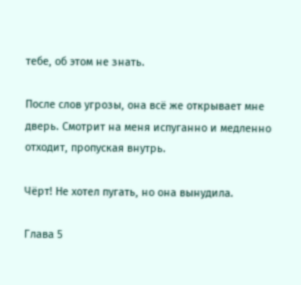тебе, об этом не знать.

После слов угрозы, она всё же открывает мне дверь. Смотрит на меня испуганно и медленно отходит, пропуская внутрь.

Чёрт! Не хотел пугать, но она вынудила.

Глава 5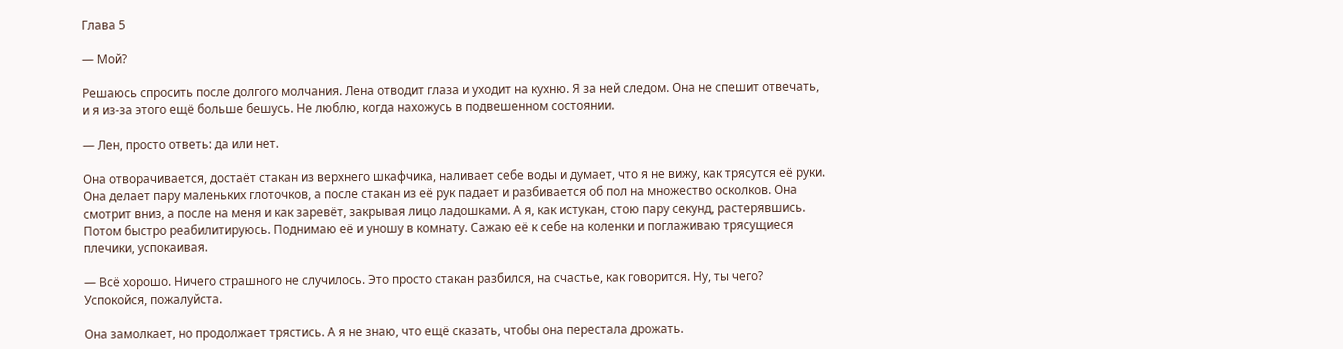Глава 5

— Мой?

Решаюсь спросить после долгого молчания. Лена отводит глаза и уходит на кухню. Я за ней следом. Она не спешит отвечать, и я из-за этого ещё больше бешусь. Не люблю, когда нахожусь в подвешенном состоянии.

— Лен, просто ответь: да или нет.

Она отворачивается, достаёт стакан из верхнего шкафчика, наливает себе воды и думает, что я не вижу, как трясутся её руки. Она делает пару маленьких глоточков, а после стакан из её рук падает и разбивается об пол на множество осколков. Она смотрит вниз, а после на меня и как заревёт, закрывая лицо ладошками. А я, как истукан, стою пару секунд, растерявшись. Потом быстро реабилитируюсь. Поднимаю её и уношу в комнату. Сажаю её к себе на коленки и поглаживаю трясущиеся плечики, успокаивая.

— Всё хорошо. Ничего страшного не случилось. Это просто стакан разбился, на счастье, как говорится. Ну, ты чего? Успокойся, пожалуйста.

Она замолкает, но продолжает трястись. А я не знаю, что ещё сказать, чтобы она перестала дрожать.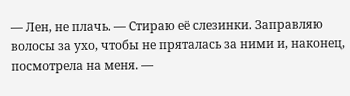— Лен, не плачь. — Стираю её слезинки. Заправляю волосы за ухо, чтобы не пряталась за ними и, наконец, посмотрела на меня. —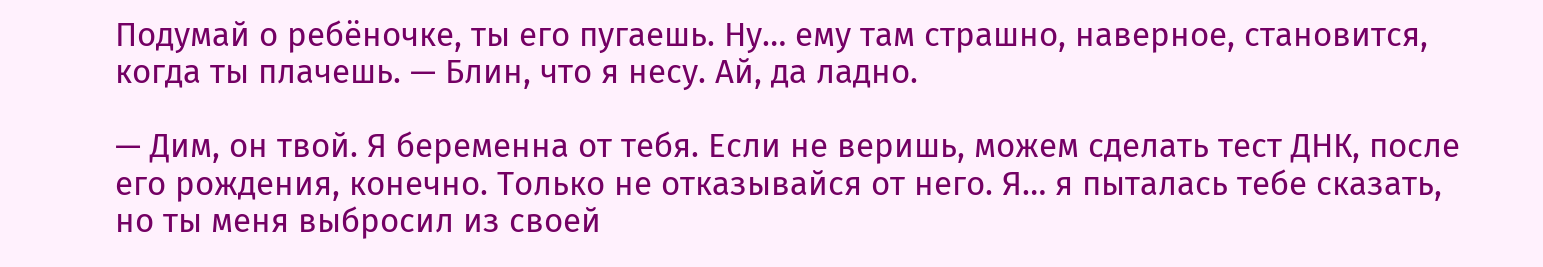Подумай о ребёночке, ты его пугаешь. Ну… ему там страшно, наверное, становится, когда ты плачешь. — Блин, что я несу. Ай, да ладно.

— Дим, он твой. Я беременна от тебя. Если не веришь, можем сделать тест ДНК, после его рождения, конечно. Только не отказывайся от него. Я… я пыталась тебе сказать, но ты меня выбросил из своей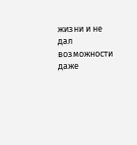жизни и не дал возможности даже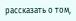рассказать о том,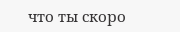что ты скоро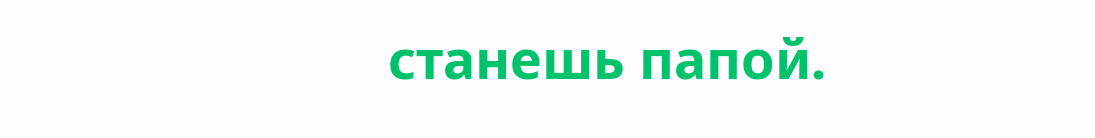станешь папой.